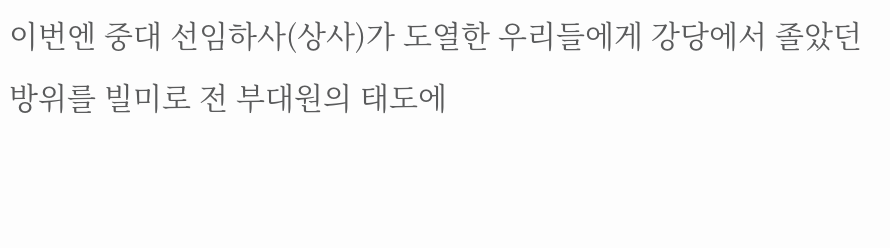이번엔 중대 선임하사(상사)가 도열한 우리들에게 강당에서 졸았던 방위를 빌미로 전 부대원의 태도에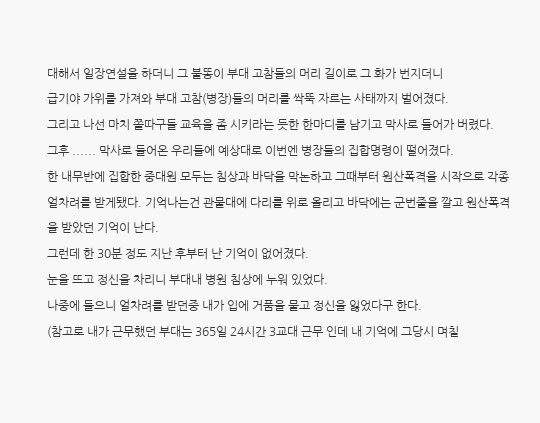대해서 일장연설을 하더니 그 불똥이 부대 고참들의 머리 길이로 그 화가 번지더니
급기야 가위를 가져와 부대 고참(병장)들의 머리를 싹뚝 자르는 사태까지 벌어졌다.
그리고 나선 마치 쫄따구들 교육을 좀 시키라는 듯한 한마디를 남기고 막사로 들어가 버렸다.
그후 ...... 막사로 들어온 우리들에 예상대로 이번엔 병장들의 집합명령이 떨어졌다.
한 내무반에 집합한 중대원 모두는 침상과 바닥을 막논하고 그때부터 원산폭격을 시작으로 각종 얼차려를 받게됐다. 기억나는건 관물대에 다리를 위로 올리고 바닥에는 군번줄을 깔고 원산폭격을 받았던 기억이 난다.
그런데 한 30분 정도 지난 후부터 난 기억이 없어졌다.
눈을 뜨고 정신을 차리니 부대내 병원 침상에 누워 있었다.
나중에 들으니 얼차려를 받던중 내가 입에 거품을 물고 정신을 잃었다구 한다.
(참고로 내가 근무했던 부대는 365일 24시간 3교대 근무 인데 내 기억에 그당시 며칠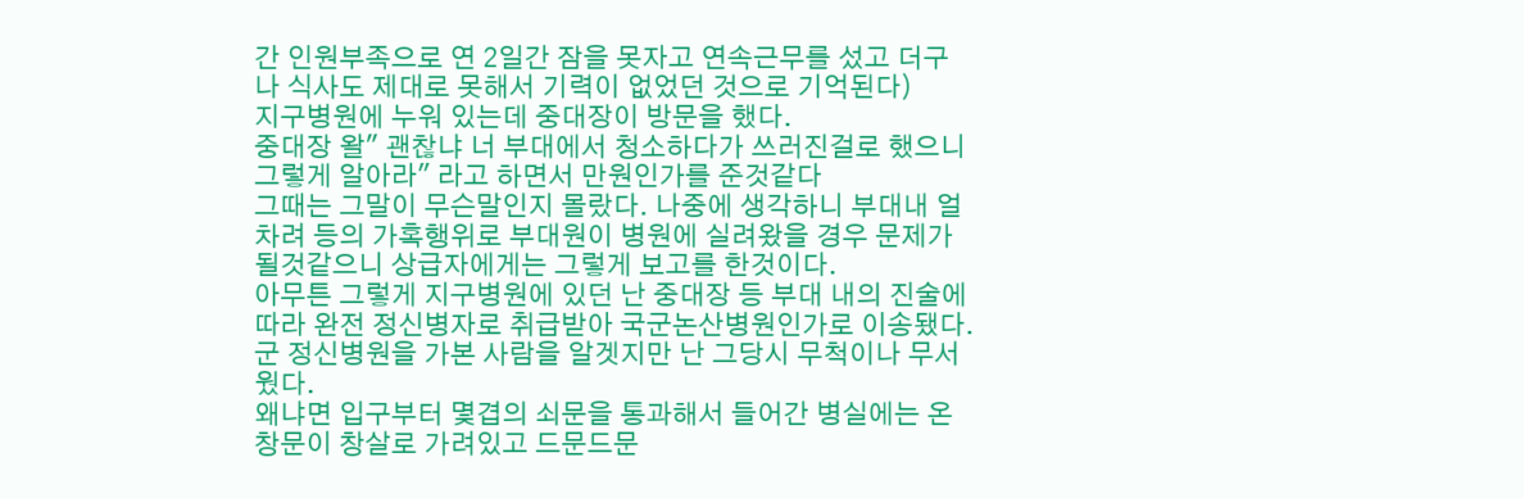간 인원부족으로 연 2일간 잠을 못자고 연속근무를 섰고 더구나 식사도 제대로 못해서 기력이 없었던 것으로 기억된다)
지구병원에 누워 있는데 중대장이 방문을 했다.
중대장 왈" 괜찮냐 너 부대에서 청소하다가 쓰러진걸로 했으니 그렇게 알아라" 라고 하면서 만원인가를 준것같다
그때는 그말이 무슨말인지 몰랐다. 나중에 생각하니 부대내 얼차려 등의 가혹행위로 부대원이 병원에 실려왔을 경우 문제가 될것같으니 상급자에게는 그렇게 보고를 한것이다.
아무튼 그렇게 지구병원에 있던 난 중대장 등 부대 내의 진술에 따라 완전 정신병자로 취급받아 국군논산병원인가로 이송됐다.
군 정신병원을 가본 사람을 알겟지만 난 그당시 무척이나 무서웠다.
왜냐면 입구부터 몇겹의 쇠문을 통과해서 들어간 병실에는 온 창문이 창살로 가려있고 드문드문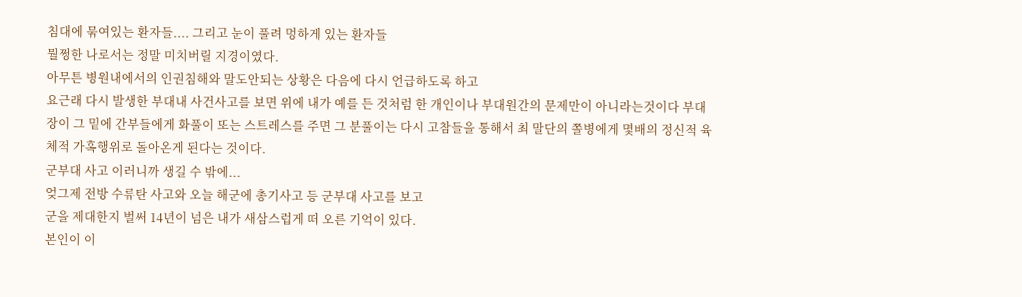침대에 묶여있는 환자들.... 그리고 눈이 풀려 멍하게 있는 환자들
뭘쩡한 나로서는 정말 미치버릴 지경이였다.
아무튼 병원내에서의 인권침해와 말도안되는 상황은 다음에 다시 언급하도록 하고
요근래 다시 발생한 부대내 사건사고를 보면 위에 내가 예를 든 것처럼 한 개인이나 부대원간의 문제만이 아니라는것이다 부대장이 그 밑에 간부들에게 화풀이 또는 스트레스를 주면 그 분풀이는 다시 고참들을 통해서 최 말단의 쫄병에게 몇배의 정신적 육체적 가혹행위로 돌아온게 된다는 것이다.
군부대 사고 이러니까 생길 수 밖에...
엊그제 전방 수류탄 사고와 오늘 해군에 총기사고 등 군부대 사고를 보고
군을 제대한지 벌써 14년이 넘은 내가 새삼스럽게 떠 오른 기억이 있다.
본인이 이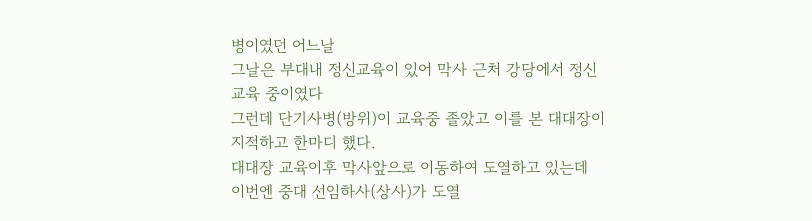병이였던 어느날
그날은 부대내 정신교육이 있어 막사 근처 강당에서 정신교육 중이였다
그런데 단기사병(방위)이 교육중 졸았고 이를 본 대대장이 지적하고 한마디 했다.
대대장 교육이후 막사앞으로 이동하여 도열하고 있는데
이번엔 중대 선임하사(상사)가 도열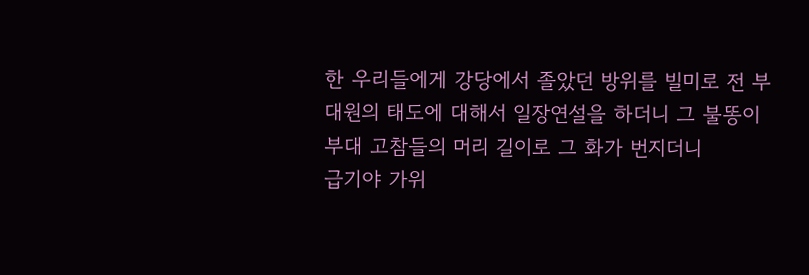한 우리들에게 강당에서 졸았던 방위를 빌미로 전 부대원의 태도에 대해서 일장연설을 하더니 그 불똥이 부대 고참들의 머리 길이로 그 화가 번지더니
급기야 가위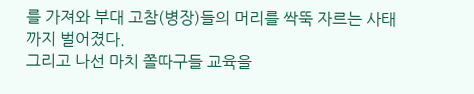를 가져와 부대 고참(병장)들의 머리를 싹뚝 자르는 사태까지 벌어졌다.
그리고 나선 마치 쫄따구들 교육을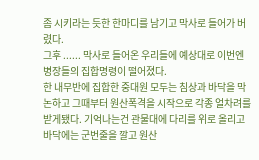좀 시키라는 듯한 한마디를 남기고 막사로 들어가 버렸다.
그후 ...... 막사로 들어온 우리들에 예상대로 이번엔 병장들의 집합명령이 떨어졌다.
한 내무반에 집합한 중대원 모두는 침상과 바닥을 막논하고 그때부터 원산폭격을 시작으로 각종 얼차려를 받게됐다. 기억나는건 관물대에 다리를 위로 올리고 바닥에는 군번줄을 깔고 원산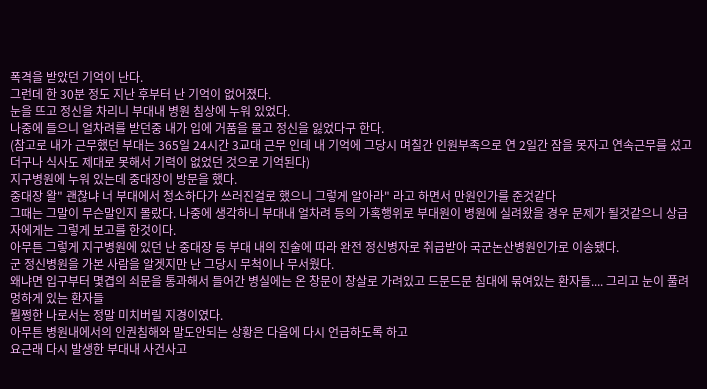폭격을 받았던 기억이 난다.
그런데 한 30분 정도 지난 후부터 난 기억이 없어졌다.
눈을 뜨고 정신을 차리니 부대내 병원 침상에 누워 있었다.
나중에 들으니 얼차려를 받던중 내가 입에 거품을 물고 정신을 잃었다구 한다.
(참고로 내가 근무했던 부대는 365일 24시간 3교대 근무 인데 내 기억에 그당시 며칠간 인원부족으로 연 2일간 잠을 못자고 연속근무를 섰고 더구나 식사도 제대로 못해서 기력이 없었던 것으로 기억된다)
지구병원에 누워 있는데 중대장이 방문을 했다.
중대장 왈" 괜찮냐 너 부대에서 청소하다가 쓰러진걸로 했으니 그렇게 알아라" 라고 하면서 만원인가를 준것같다
그때는 그말이 무슨말인지 몰랐다. 나중에 생각하니 부대내 얼차려 등의 가혹행위로 부대원이 병원에 실려왔을 경우 문제가 될것같으니 상급자에게는 그렇게 보고를 한것이다.
아무튼 그렇게 지구병원에 있던 난 중대장 등 부대 내의 진술에 따라 완전 정신병자로 취급받아 국군논산병원인가로 이송됐다.
군 정신병원을 가본 사람을 알겟지만 난 그당시 무척이나 무서웠다.
왜냐면 입구부터 몇겹의 쇠문을 통과해서 들어간 병실에는 온 창문이 창살로 가려있고 드문드문 침대에 묶여있는 환자들.... 그리고 눈이 풀려 멍하게 있는 환자들
뭘쩡한 나로서는 정말 미치버릴 지경이였다.
아무튼 병원내에서의 인권침해와 말도안되는 상황은 다음에 다시 언급하도록 하고
요근래 다시 발생한 부대내 사건사고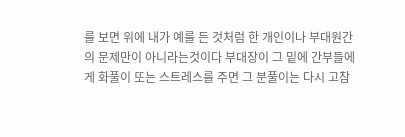를 보면 위에 내가 예를 든 것처럼 한 개인이나 부대원간의 문제만이 아니라는것이다 부대장이 그 밑에 간부들에게 화풀이 또는 스트레스를 주면 그 분풀이는 다시 고참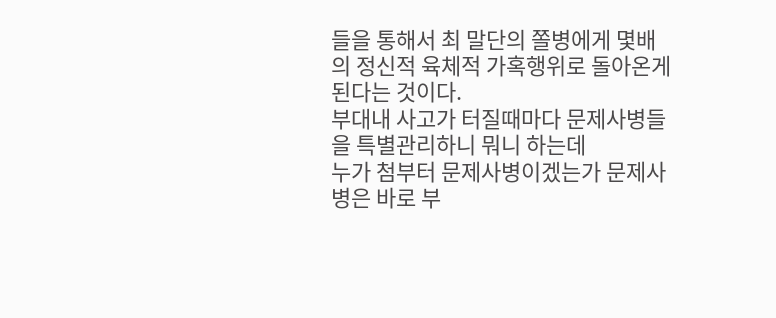들을 통해서 최 말단의 쫄병에게 몇배의 정신적 육체적 가혹행위로 돌아온게 된다는 것이다.
부대내 사고가 터질때마다 문제사병들을 특별관리하니 뭐니 하는데
누가 첨부터 문제사병이겠는가 문제사병은 바로 부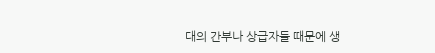대의 간부나 상급자들 때문에 생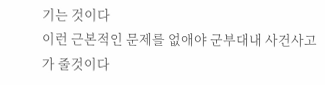기는 것이다
이런 근본적인 문제를 없애야 군부대내 사건사고가 줄것이다